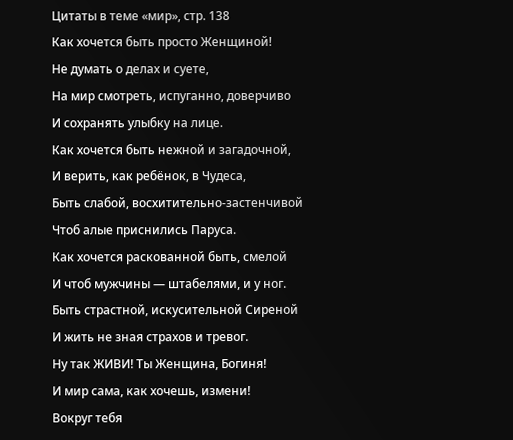Цитаты в теме «мир», стр. 138
Как хочется быть просто Женщиной!
Не думать о делах и суете,
На мир смотреть, испуганно, доверчиво
И сохранять улыбку на лице.
Как хочется быть нежной и загадочной,
И верить, как ребёнок, в Чудеса,
Быть слабой, восхитительно-застенчивой
Чтоб алые приснились Паруса.
Как хочется раскованной быть, смелой
И чтоб мужчины — штабелями, и у ног.
Быть страстной, искусительной Сиреной
И жить не зная страхов и тревог.
Ну так ЖИВИ! Ты Женщина, Богиня!
И мир сама, как хочешь, измени!
Вокруг тебя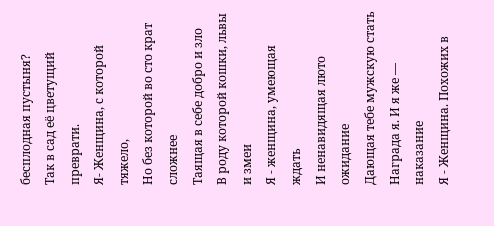бесплодная пустыня?
Так в сад её цветущий преврати.
Я- Женщина, с которой тяжело,
Но без которой во сто крат сложнее
Таящая в себе добро и зло
В роду которой кошки, львы и змеи
Я - женщина, умеющая ждать
И ненавидящая люто ожидание
Дающая тебе мужскую стать
Награда я. И я же — наказание
Я - Женщина. Похожих в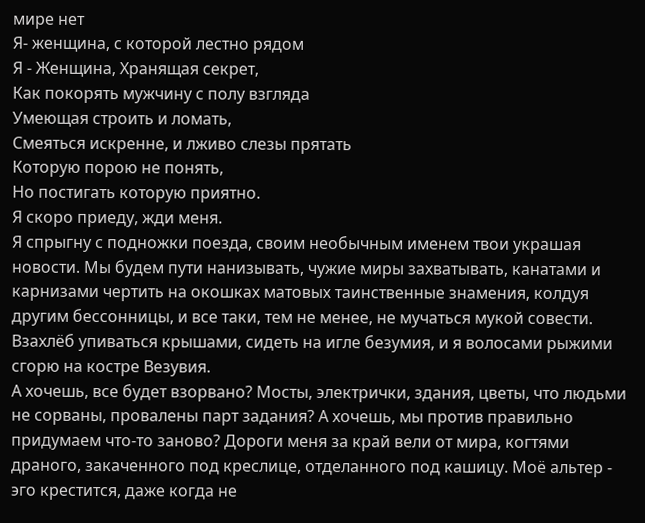мире нет
Я- женщина, с которой лестно рядом
Я - Женщина, Хранящая секрет,
Как покорять мужчину с полу взгляда
Умеющая строить и ломать,
Смеяться искренне, и лживо слезы прятать
Которую порою не понять,
Но постигать которую приятно.
Я скоро приеду, жди меня.
Я спрыгну с подножки поезда, своим необычным именем твои украшая новости. Мы будем пути нанизывать, чужие миры захватывать, канатами и карнизами чертить на окошках матовых таинственные знамения, колдуя другим бессонницы, и все таки, тем не менее, не мучаться мукой совести. Взахлёб упиваться крышами, сидеть на игле безумия, и я волосами рыжими сгорю на костре Везувия.
А хочешь, все будет взорвано? Мосты, электрички, здания, цветы, что людьми не сорваны, провалены парт задания? А хочешь, мы против правильно придумаем что-то заново? Дороги меня за край вели от мира, когтями драного, закаченного под креслице, отделанного под кашицу. Моё альтер - эго крестится, даже когда не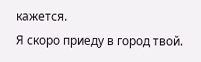кажется.
Я скоро приеду в город твой.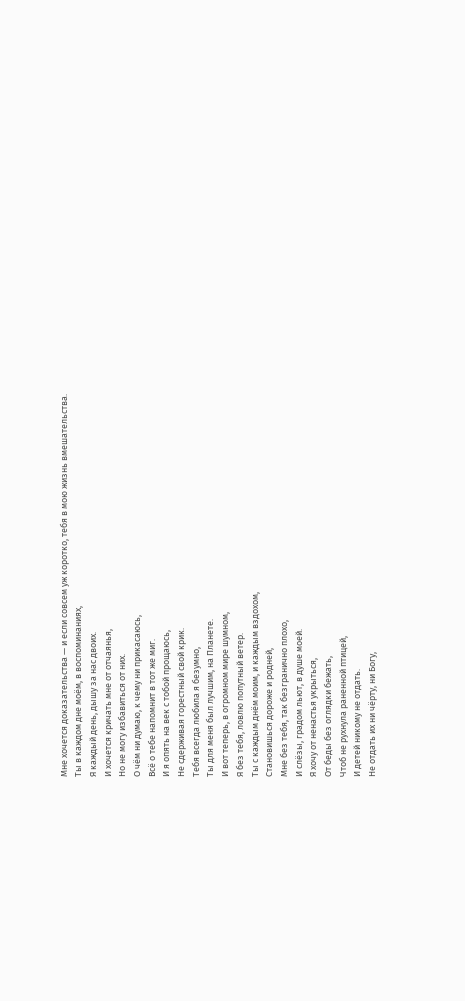Мне хочется доказательства — и если совсем уж коротко, тебя в мою жизнь вмешательства.
Ты в каждом дне моём, в воспоминаниях,
Я каждый день, дышу за нас двоих.
И хочется кричать мне от отчаянья,
Но не могу избавиться от них.
О чём ни думаю, к чему ни прикасаюсь,
Всё о тебе напомнит в тот же миг.
И я опять на век с тобой прощаюсь,
Не сдерживая горестный свой крик.
Тебя всегда любила я безумно,
Ты для меня был лучшим, на Планете.
И вот теперь, в огромном мире шумном,
Я без тебя, ловлю попутный ветер.
Ты с каждым днём моим, и каждым вздохом,
Становишься дороже и родней,
Мне без тебя, так безгранично плохо,
И слёзы, градом льют, в душе моей.
Я хочу от ненастья укрыться,
От беды без оглядки бежать,
Чтоб не рухнула раненной птицей,
И детей никому не отдать.
Не отдать их ни чёрту, ни Богу,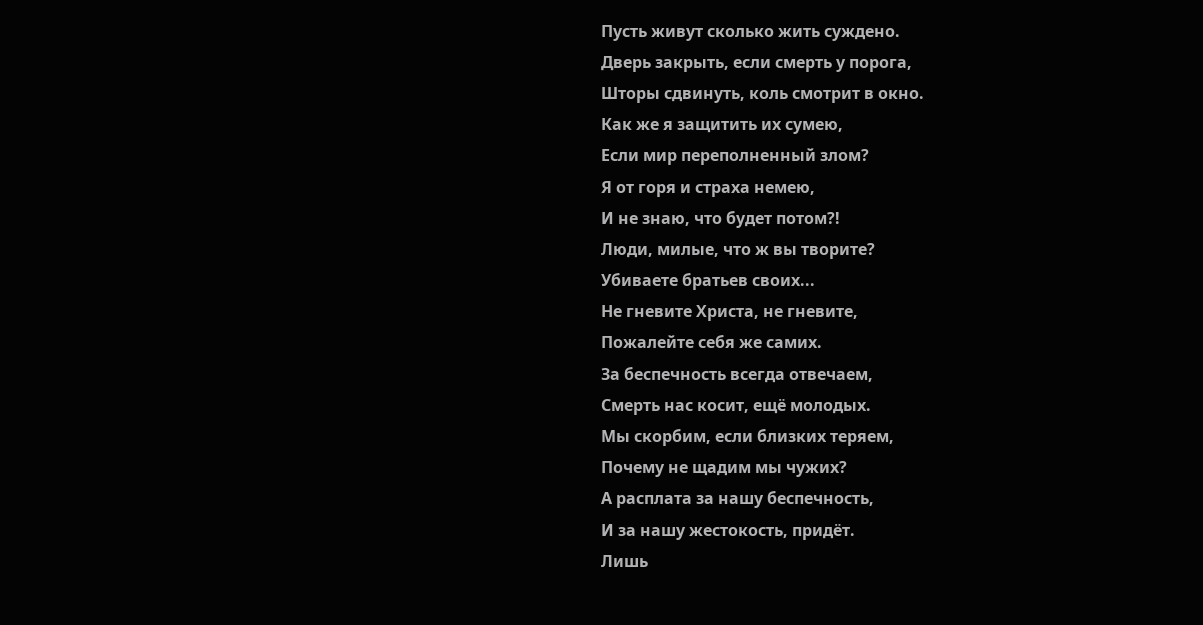Пусть живут сколько жить суждено.
Дверь закрыть, если смерть у порога,
Шторы сдвинуть, коль смотрит в окно.
Как же я защитить их сумею,
Если мир переполненный злом?
Я от горя и страха немею,
И не знаю, что будет потом?!
Люди, милые, что ж вы творите?
Убиваете братьев своих...
Не гневите Христа, не гневите,
Пожалейте себя же самих.
За беспечность всегда отвечаем,
Смерть нас косит, ещё молодых.
Мы скорбим, если близких теряем,
Почему не щадим мы чужих?
А расплата за нашу беспечность,
И за нашу жестокость, придёт.
Лишь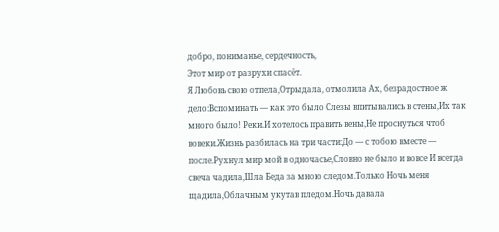добро, пониманье, сердечность,
Этот мир от разрухи спасёт.
Я Любовь свою отпела,Отрыдала, отмолила Ах, безрадостное ж дело:Вспоминать — как это было Слезы впитывались в стены,Их так много было! Реки.И хотелось править вены,Не проснуться чтоб вовеки.Жизнь разбилась на три части:До — с тобою вместе — после.Рухнул мир мой в одночасье,Словно не было и вовсе И всегда свеча чадила,Шла Беда за мною следом.Только Ночь меня щадила,Облачным укутав пледом.Ночь давала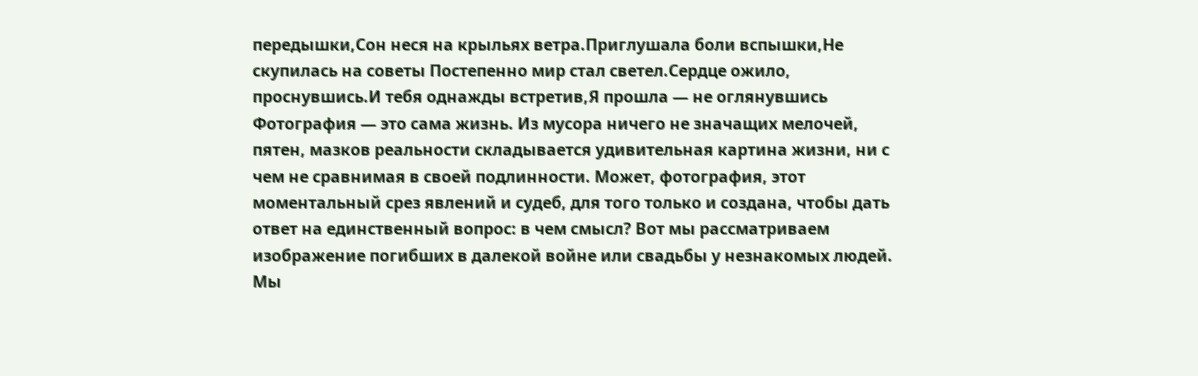передышки,Сон неся на крыльях ветра.Приглушала боли вспышки,Не скупилась на советы Постепенно мир стал светел.Сердце ожило, проснувшись.И тебя однажды встретив,Я прошла — не оглянувшись
Фотография — это сама жизнь. Из мусора ничего не значащих мелочей, пятен, мазков реальности складывается удивительная картина жизни, ни с чем не сравнимая в своей подлинности. Может, фотография, этот моментальный срез явлений и судеб, для того только и создана, чтобы дать ответ на единственный вопрос: в чем смысл? Вот мы рассматриваем изображение погибших в далекой войне или свадьбы у незнакомых людей. Мы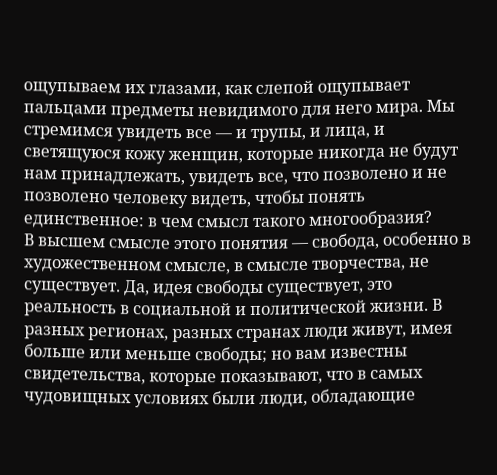ощупываем их глазами, как слепой ощупывает пальцами предметы невидимого для него мира. Мы стремимся увидеть все — и трупы, и лица, и светящуюся кожу женщин, которые никогда не будут нам принадлежать, увидеть все, что позволено и не позволено человеку видеть, чтобы понять единственное: в чем смысл такого многообразия?
В высшем смысле этого понятия — свобода, особенно в художественном смысле, в смысле творчества, не существует. Да, идея свободы существует, это реальность в социальной и политической жизни. В разных регионах, разных странах люди живут, имея больше или меньше свободы; но вам известны свидетельства, которые показывают, что в самых чудовищных условиях были люди, обладающие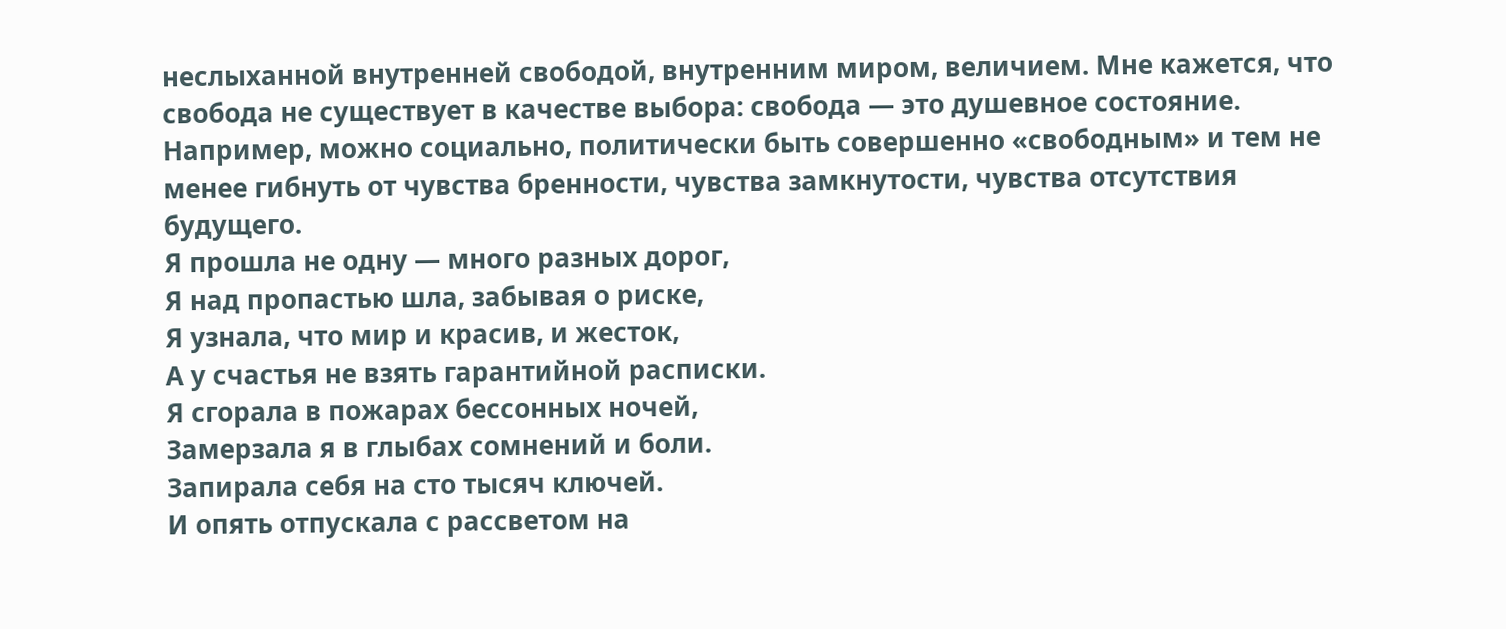неслыханной внутренней свободой, внутренним миром, величием. Мне кажется, что свобода не существует в качестве выбора: свобода — это душевное состояние. Например, можно социально, политически быть совершенно «свободным» и тем не менее гибнуть от чувства бренности, чувства замкнутости, чувства отсутствия будущего.
Я прошла не одну — много разных дорог,
Я над пропастью шла, забывая о риске,
Я узнала, что мир и красив, и жесток,
А у счастья не взять гарантийной расписки.
Я сгорала в пожарах бессонных ночей,
Замерзала я в глыбах сомнений и боли.
Запирала себя на сто тысяч ключей.
И опять отпускала с рассветом на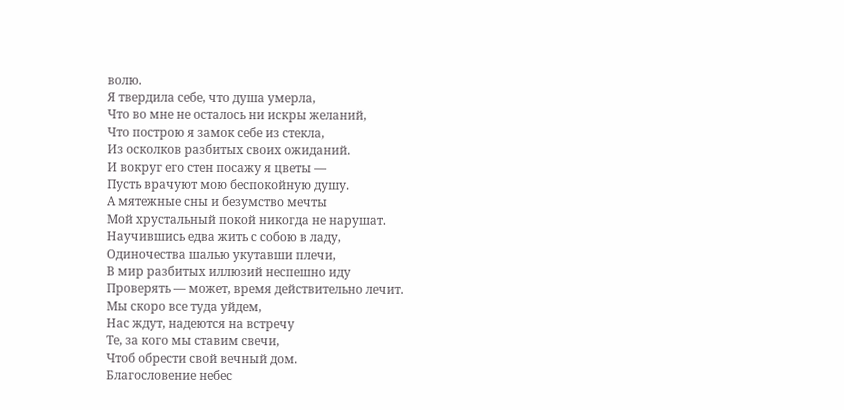волю.
Я твердила себе, что душа умерла,
Что во мне не осталось ни искры желаний,
Что построю я замок себе из стекла,
Из осколков разбитых своих ожиданий.
И вокруг его стен посажу я цветы —
Пусть врачуют мою беспокойную душу.
А мятежные сны и безумство мечты
Мой хрустальный покой никогда не нарушат.
Научившись едва жить с собою в ладу,
Одиночества шалью укутавши плечи,
В мир разбитых иллюзий неспешно иду
Проверять — может, время действительно лечит.
Мы скоро все туда уйдем,
Нас ждут, надеются на встречу
Те, за кого мы ставим свечи,
Чтоб обрести свой вечный дом.
Благословение небес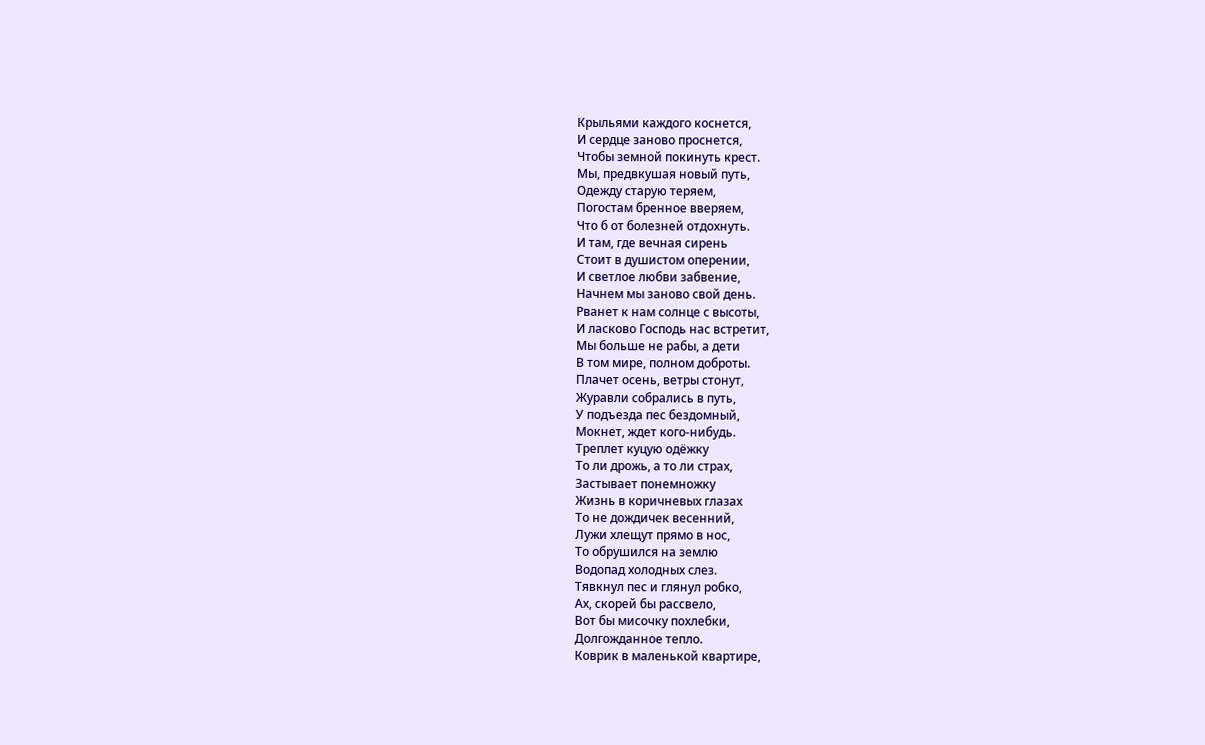Крыльями каждого коснется,
И сердце заново проснется,
Чтобы земной покинуть крест.
Мы, предвкушая новый путь,
Одежду старую теряем,
Погостам бренное вверяем,
Что б от болезней отдохнуть.
И там, где вечная сирень
Стоит в душистом оперении,
И светлое любви забвение,
Начнем мы заново свой день.
Рванет к нам солнце с высоты,
И ласково Господь нас встретит,
Мы больше не рабы, а дети
В том мире, полном доброты.
Плачет осень, ветры стонут,
Журавли собрались в путь,
У подъезда пес бездомный,
Мокнет, ждет кого-нибудь.
Треплет куцую одёжку
То ли дрожь, а то ли страх,
Застывает понемножку
Жизнь в коричневых глазах
То не дождичек весенний,
Лужи хлещут прямо в нос,
То обрушился на землю
Водопад холодных слез.
Тявкнул пес и глянул робко,
Ах, скорей бы рассвело,
Вот бы мисочку похлебки,
Долгожданное тепло.
Коврик в маленькой квартире,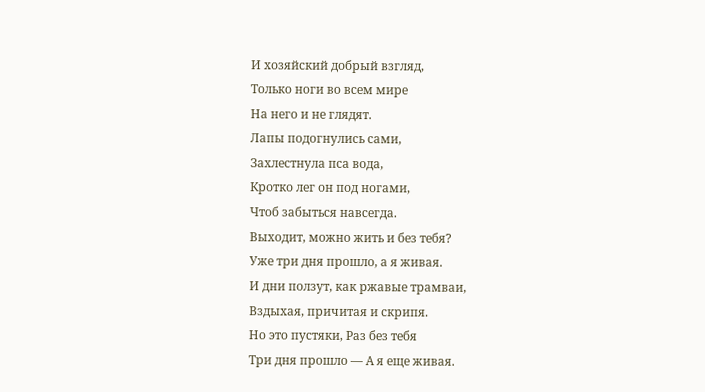И хозяйский добрый взгляд,
Только ноги во всем мире
На него и не глядят.
Лапы подогнулись сами,
Захлестнула пса вода,
Кротко лег он под ногами,
Чтоб забыться навсегда.
Выходит, можно жить и без тебя?
Уже три дня прошло, а я живая.
И дни ползут, как ржавые трамваи,
Вздыхая, причитая и скрипя.
Но это пустяки, Раз без тебя
Три дня прошло — А я еще живая.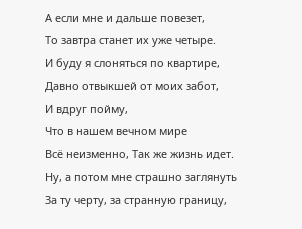А если мне и дальше повезет,
То завтра станет их уже четыре.
И буду я слоняться по квартире,
Давно отвыкшей от моих забот,
И вдруг пойму,
Что в нашем вечном мире
Всё неизменно, Так же жизнь идет.
Ну, а потом мне страшно заглянуть
За ту черту, за странную границу,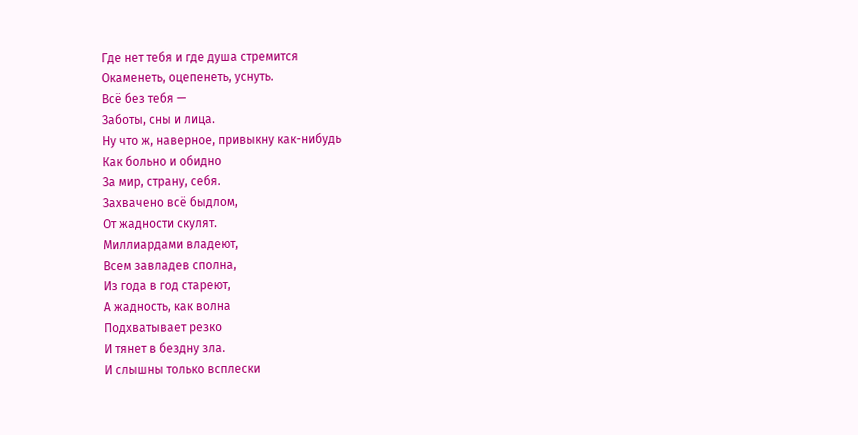Где нет тебя и где душа стремится
Окаменеть, оцепенеть, уснуть.
Всё без тебя —
Заботы, сны и лица.
Ну что ж, наверное, привыкну как-нибудь
Как больно и обидно
За мир, страну, себя.
Захвачено всё быдлом,
От жадности скулят.
Миллиардами владеют,
Всем завладев сполна,
Из года в год стареют,
А жадность, как волна
Подхватывает резко
И тянет в бездну зла.
И слышны только всплески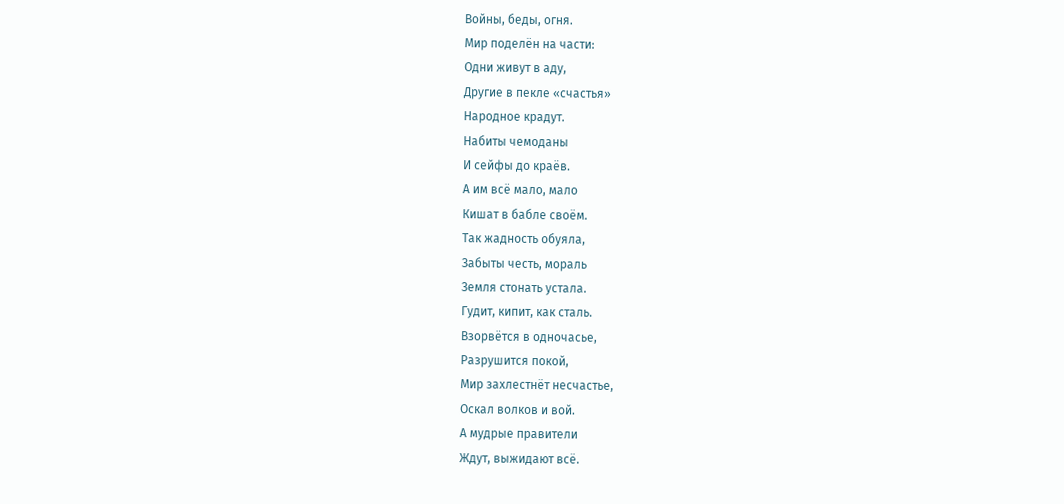Войны, беды, огня.
Мир поделён на части:
Одни живут в аду,
Другие в пекле «счастья»
Народное крадут.
Набиты чемоданы
И сейфы до краёв.
А им всё мало, мало
Кишат в бабле своём.
Так жадность обуяла,
Забыты честь, мораль
Земля стонать устала.
Гудит, кипит, как сталь.
Взорвётся в одночасье,
Разрушится покой,
Мир захлестнёт несчастье,
Оскал волков и вой.
А мудрые правители
Ждут, выжидают всё.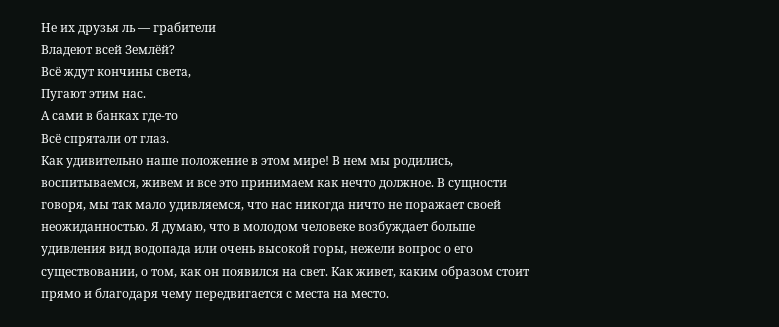Не их друзья ль — грабители
Владеют всей Землёй?
Всё ждут кончины света,
Пугают этим нас.
А сами в банках где-то
Всё спрятали от глаз.
Как удивительно наше положение в этом мире! В нем мы родились, воспитываемся, живем и все это принимаем как нечто должное. В сущности говоря, мы так мало удивляемся, что нас никогда ничто не поражает своей неожиданностью. Я думаю, что в молодом человеке возбуждает больше удивления вид водопада или очень высокой горы, нежели вопрос о его существовании, о том, как он появился на свет. Как живет, каким образом стоит прямо и благодаря чему передвигается с места на место.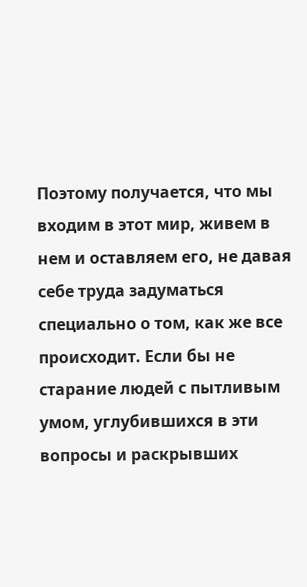Поэтому получается, что мы входим в этот мир, живем в нем и оставляем его, не давая себе труда задуматься специально о том, как же все происходит. Если бы не старание людей с пытливым умом, углубившихся в эти вопросы и раскрывших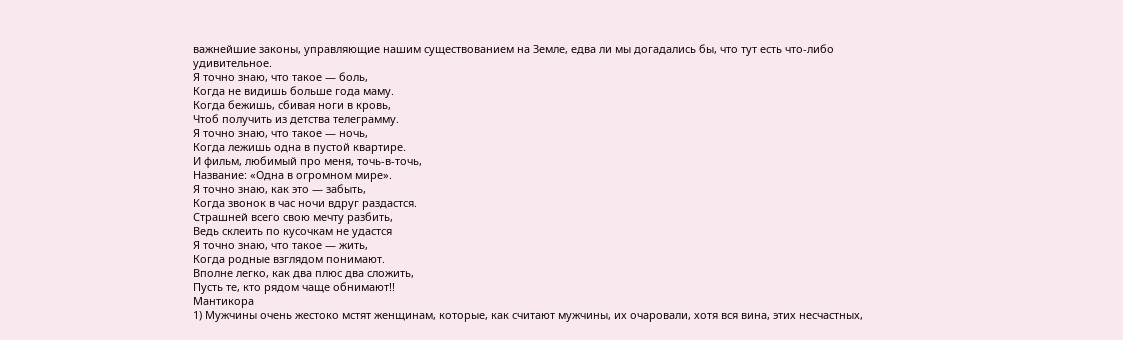важнейшие законы, управляющие нашим существованием на Земле, едва ли мы догадались бы, что тут есть что-либо удивительное.
Я точно знаю, что такое — боль,
Когда не видишь больше года маму.
Когда бежишь, сбивая ноги в кровь,
Чтоб получить из детства телеграмму.
Я точно знаю, что такое — ночь,
Когда лежишь одна в пустой квартире.
И фильм, любимый про меня, точь-в-точь,
Название: «Одна в огромном мире».
Я точно знаю, как это — забыть,
Когда звонок в час ночи вдруг раздастся.
Страшней всего свою мечту разбить,
Ведь склеить по кусочкам не удастся
Я точно знаю, что такое — жить,
Когда родные взглядом понимают.
Вполне легко, как два плюс два сложить,
Пусть те, кто рядом чаще обнимают!!
Мантикора
1) Мужчины очень жестоко мстят женщинам, которые, как считают мужчины, их очаровали, хотя вся вина, этих несчастных,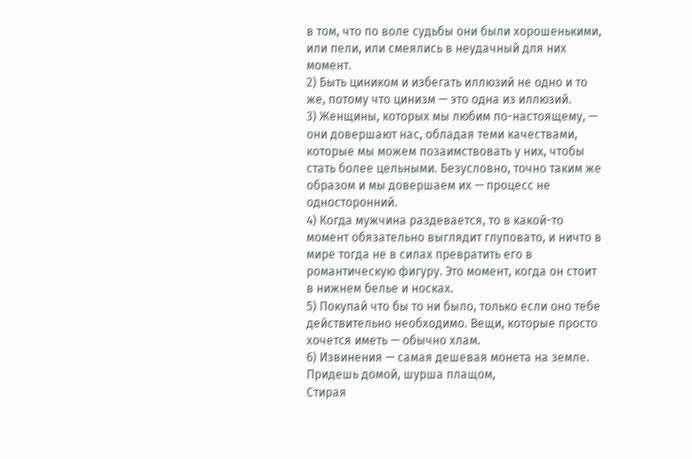в том, что по воле судьбы они были хорошенькими, или пели, или смеялись в неудачный для них момент.
2) Быть циником и избегать иллюзий не одно и то же, потому что цинизм — это одна из иллюзий.
3) Женщины, которых мы любим по-настоящему, — они довершают нас, обладая теми качествами, которые мы можем позаимствовать у них, чтобы стать более цельными. Безусловно, точно таким же образом и мы довершаем их — процесс не односторонний.
4) Когда мужчина раздевается, то в какой-то момент обязательно выглядит глуповато, и ничто в мире тогда не в силах превратить его в романтическую фигуру. Это момент, когда он стоит в нижнем белье и носках.
5) Покупай что бы то ни было, только если оно тебе действительно необходимо. Вещи, которые просто хочется иметь — обычно хлам.
6) Извинения — самая дешевая монета на земле.
Придешь домой, шурша плащом,
Стирая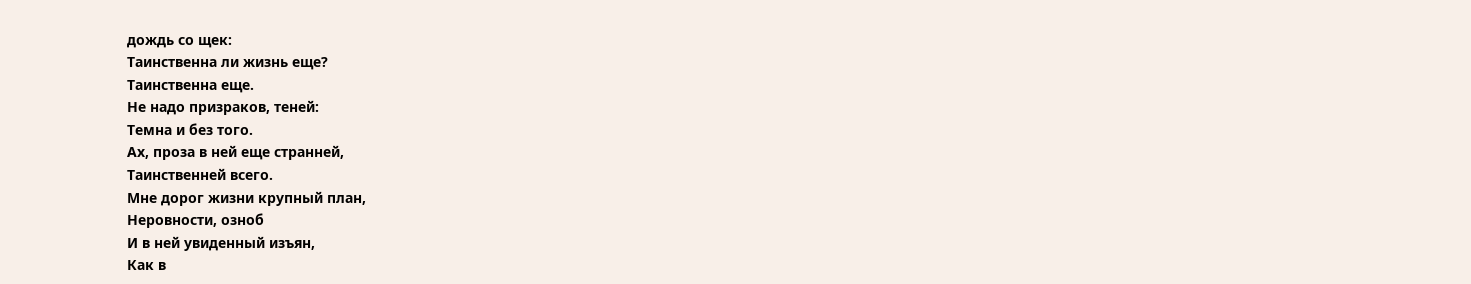дождь со щек:
Таинственна ли жизнь еще?
Таинственна еще.
Не надо призраков, теней:
Темна и без того.
Ах, проза в ней еще странней,
Таинственней всего.
Мне дорог жизни крупный план,
Неровности, озноб
И в ней увиденный изъян,
Как в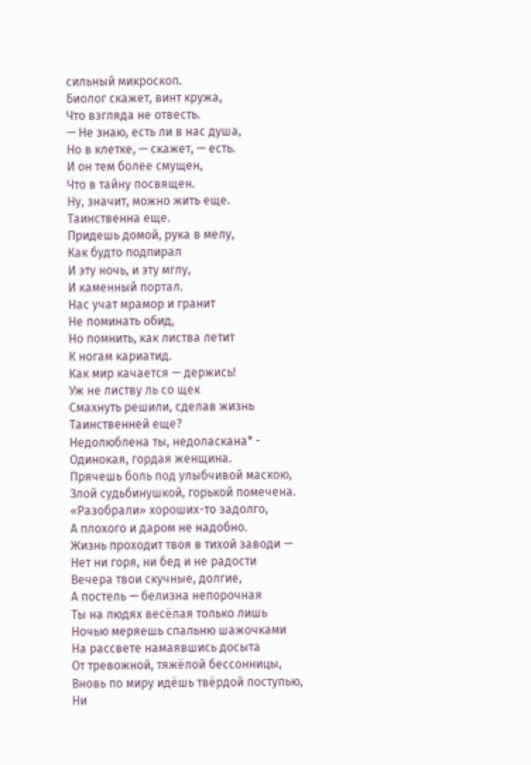сильный микроскоп.
Биолог скажет, винт кружа,
Что взгляда не отвесть.
— Не знаю, есть ли в нас душа,
Но в клетке, — скажет, — есть.
И он тем более смущен,
Что в тайну посвящен.
Ну, значит, можно жить еще.
Таинственна еще.
Придешь домой, рука в мелу,
Как будто подпирал
И эту ночь, и эту мглу,
И каменный портал.
Нас учат мрамор и гранит
Не поминать обид,
Но помнить, как листва летит
К ногам кариатид.
Как мир качается — держись!
Уж не листву ль со щек
Смахнуть решили, сделав жизнь
Таинственней еще?
Недолюблена ты, недоласкана* -
Одинокая, гордая женщина.
Прячешь боль под улыбчивой маскою,
Злой судьбинушкой, горькой помечена.
«Разобрали» хороших-то задолго,
А плохого и даром не надобно.
Жизнь проходит твоя в тихой заводи —
Нет ни горя, ни бед и не радости
Вечера твои скучные, долгие,
А постель — белизна непорочная
Ты на людях весёлая только лишь
Ночью меряешь спальню шажочками
На рассвете намаявшись досыта
От тревожной, тяжёлой бессонницы,
Вновь по миру идёшь твёрдой поступью,
Ни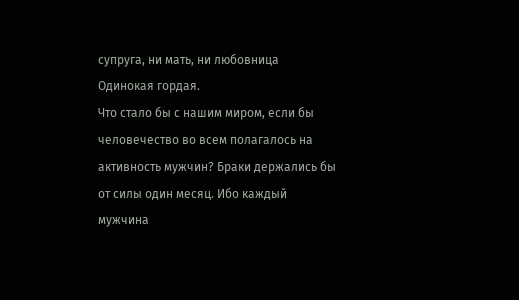супруга, ни мать, ни любовница
Одинокая гордая.
Что стало бы с нашим миром, если бы человечество во всем полагалось на активность мужчин? Браки держались бы от силы один месяц. Ибо каждый мужчина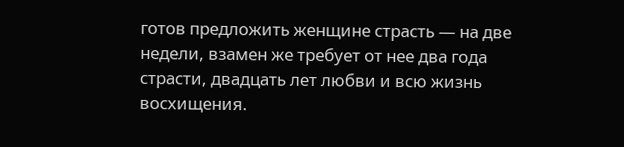готов предложить женщине страсть — на две недели, взамен же требует от нее два года страсти, двадцать лет любви и всю жизнь восхищения.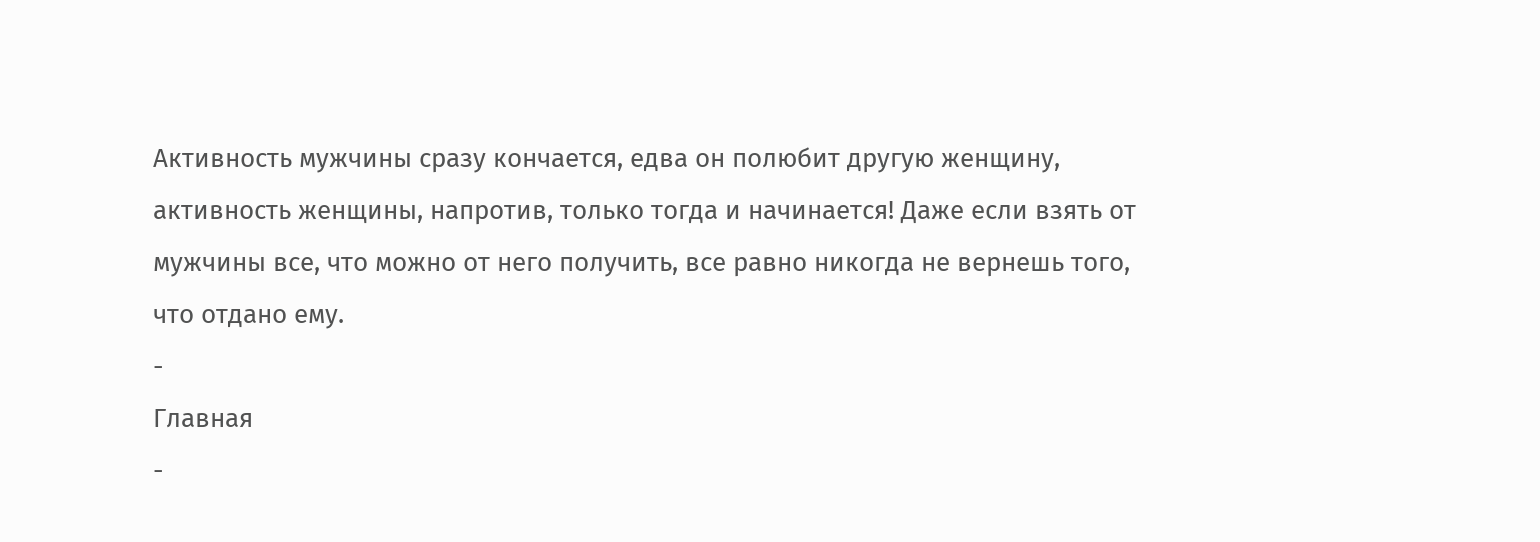Активность мужчины сразу кончается, едва он полюбит другую женщину, активность женщины, напротив, только тогда и начинается! Даже если взять от мужчины все, что можно от него получить, все равно никогда не вернешь того, что отдано ему.
-
Главная
-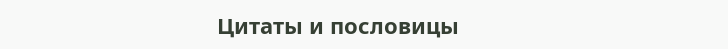Цитаты и пословицы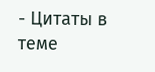- Цитаты в теме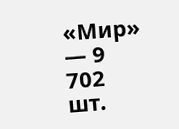«Мир» — 9 702 шт.